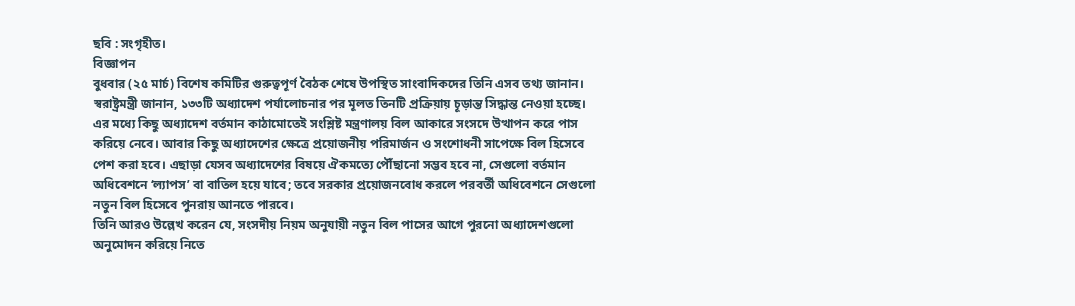ছবি : সংগৃহীত।
বিজ্ঞাপন
বুধবার (২৫ মার্চ) বিশেষ কমিটির গুরুত্বপূর্ণ বৈঠক শেষে উপস্থিত সাংবাদিকদের তিনি এসব তথ্য জানান।
স্বরাষ্ট্রমন্ত্রী জানান, ১৩৩টি অধ্যাদেশ পর্যালোচনার পর মূলত তিনটি প্রক্রিয়ায় চূড়ান্ত সিদ্ধান্ত নেওয়া হচ্ছে। এর মধ্যে কিছু অধ্যাদেশ বর্তমান কাঠামোতেই সংশ্লিষ্ট মন্ত্রণালয় বিল আকারে সংসদে উত্থাপন করে পাস করিয়ে নেবে। আবার কিছু অধ্যাদেশের ক্ষেত্রে প্রয়োজনীয় পরিমার্জন ও সংশোধনী সাপেক্ষে বিল হিসেবে পেশ করা হবে। এছাড়া যেসব অধ্যাদেশের বিষয়ে ঐকমত্যে পৌঁছানো সম্ভব হবে না, সেগুলো বর্তমান অধিবেশনে ‘ল্যাপস’ বা বাতিল হয়ে যাবে; তবে সরকার প্রয়োজনবোধ করলে পরবর্তী অধিবেশনে সেগুলো নতুন বিল হিসেবে পুনরায় আনতে পারবে।
তিনি আরও উল্লেখ করেন যে, সংসদীয় নিয়ম অনুযায়ী নতুন বিল পাসের আগে পুরনো অধ্যাদেশগুলো অনুমোদন করিয়ে নিতে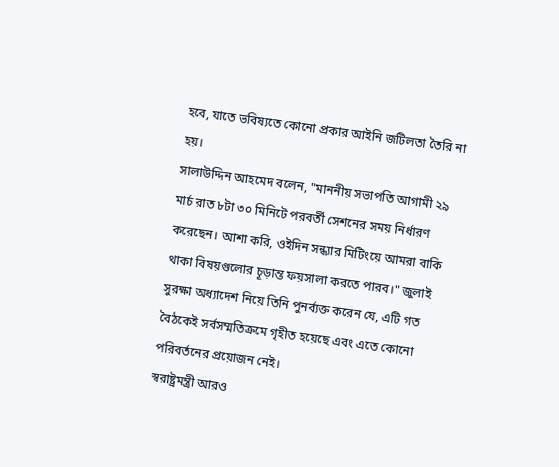হবে, যাতে ভবিষ্যতে কোনো প্রকার আইনি জটিলতা তৈরি না হয়।
সালাউদ্দিন আহমেদ বলেন, "মাননীয় সভাপতি আগামী ২৯ মার্চ রাত ৮টা ৩০ মিনিটে পরবর্তী সেশনের সময় নির্ধারণ করেছেন। আশা করি, ওইদিন সন্ধ্যার মিটিংয়ে আমরা বাকি থাকা বিষয়গুলোর চূড়ান্ত ফয়সালা করতে পারব।" জুলাই সুরক্ষা অধ্যাদেশ নিয়ে তিনি পুনর্ব্যক্ত করেন যে, এটি গত বৈঠকেই সর্বসম্মতিক্রমে গৃহীত হয়েছে এবং এতে কোনো পরিবর্তনের প্রয়োজন নেই।
স্বরাষ্ট্রমন্ত্রী আরও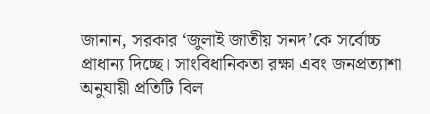জানান, সরকার ‘জুলাই জাতীয় সনদ’কে সর্বোচ্চ প্রাধান্য দিচ্ছে। সাংবিধানিকতা রক্ষা এবং জনপ্রত্যাশা অনুযায়ী প্রতিটি বিল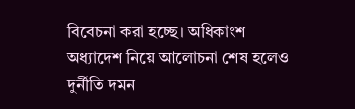বিবেচনা করা হচ্ছে। অধিকাংশ অধ্যাদেশ নিয়ে আলোচনা শেষ হলেও দুর্নীতি দমন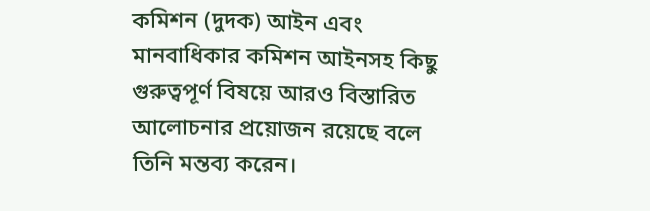কমিশন (দুদক) আইন এবং মানবাধিকার কমিশন আইনসহ কিছু গুরুত্বপূর্ণ বিষয়ে আরও বিস্তারিত আলোচনার প্রয়োজন রয়েছে বলে তিনি মন্তব্য করেন।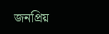জনপ্রিয়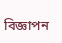বিজ্ঞাপন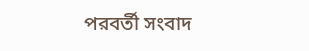পরবর্তী সংবাদ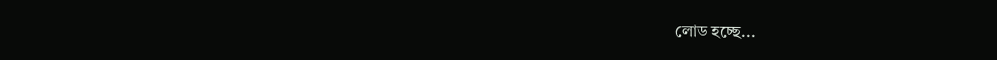লোড হচ্ছে...